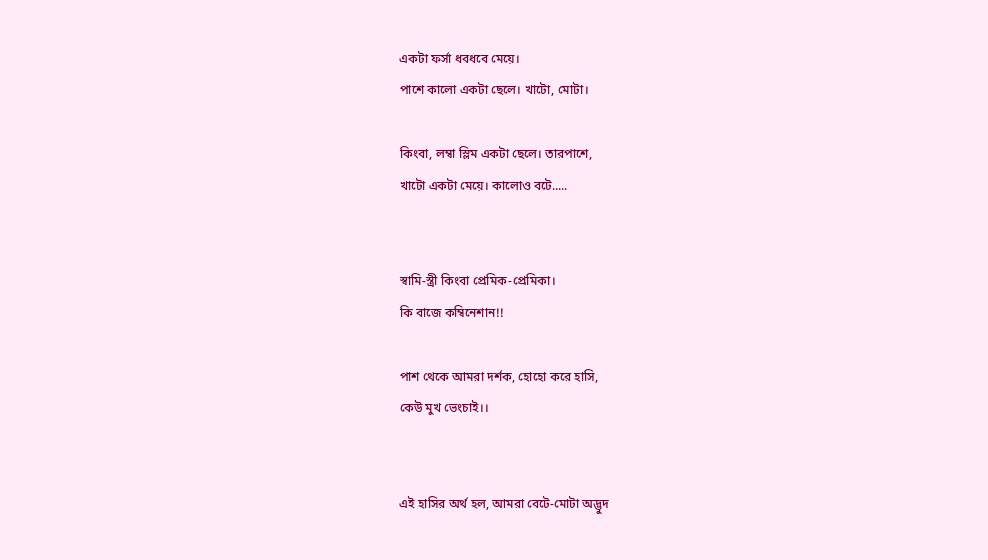একটা ফর্সা ধবধবে মেয়ে।
পাশে কালো একটা ছেলে। খাটো, মোটা।

কিংবা, লম্বা স্লিম একটা ছেলে। তারপাশে,
খাটো একটা মেয়ে। কালোও বটে.....


স্বামি-স্ত্রী কিংবা প্রেমিক-প্রেমিকা।
কি বাজে কম্বিনেশান!!

পাশ থেকে আমরা দর্শক, হোহো করে হাসি,
কেউ মুখ ভেংচাই।।


এই হাসির অর্থ হল, আমরা বেটে-মোটা অদ্ভুদ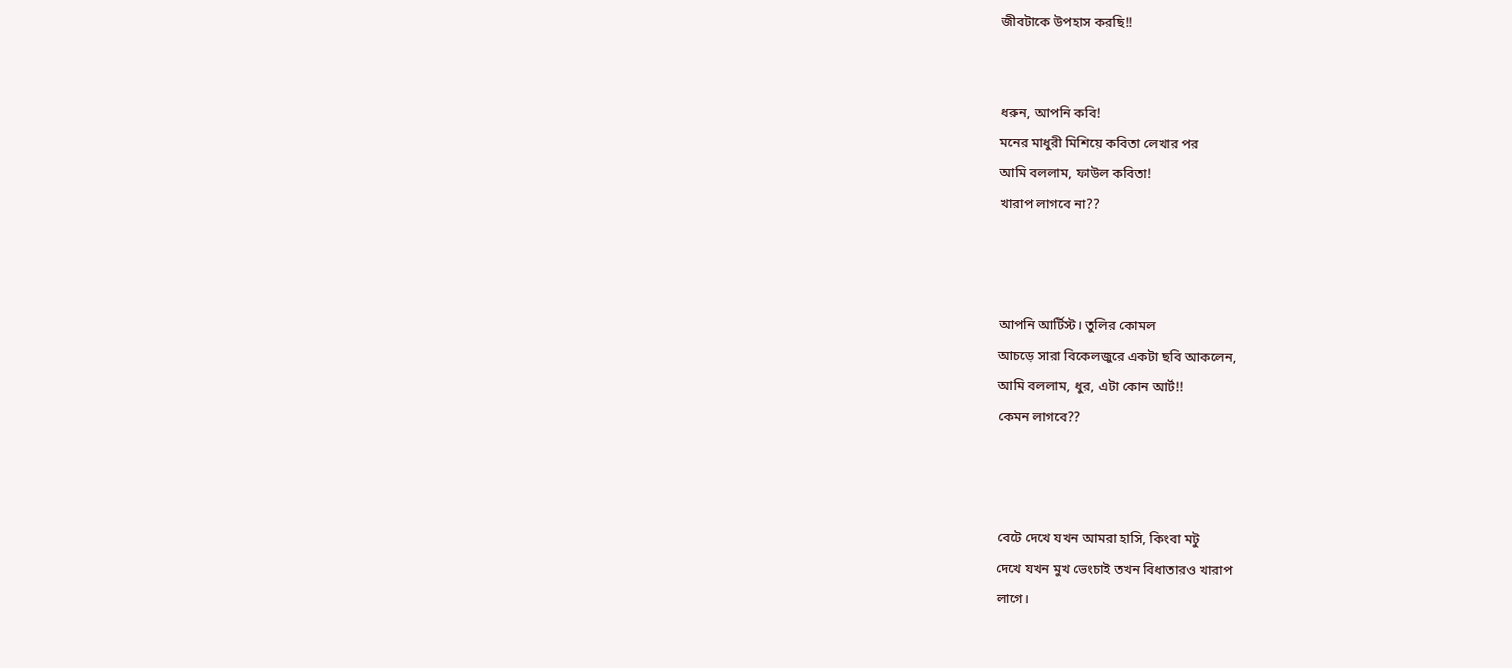জীবটাকে উপহাস করছি!!


ধরুন, আপনি কবি!
মনের মাধুরী মিশিয়ে কবিতা লেখার পর
আমি বললাম, ফাউল কবিতা!
খারাপ লাগবে না??



আপনি আর্টিস্ট। তুলির কোমল
আচড়ে সারা বিকেলজুরে একটা ছবি আকলেন,
আমি বললাম, ধুর, এটা কোন আর্ট!!
কেমন লাগবে??



বেটে দেখে যখন আমরা হাসি, কিংবা মটু
দেখে যখন মুখ ভেংচাই তখন বিধাতারও খারাপ
লাগে।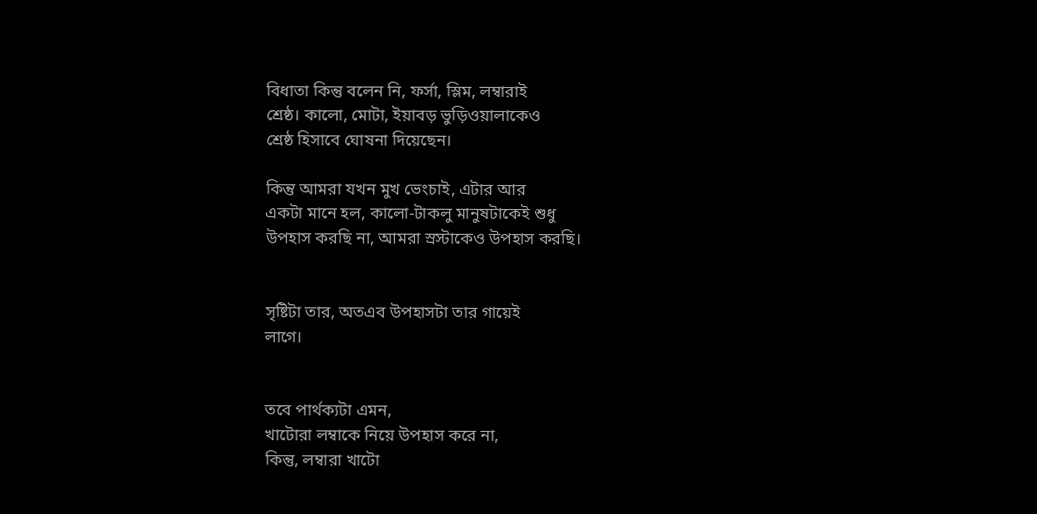বিধাতা কিন্তু বলেন নি, ফর্সা, স্লিম, লম্বারাই
শ্রেষ্ঠ। কালো, মোটা, ইয়াবড় ভুড়িওয়ালাকেও
শ্রেষ্ঠ হিসাবে ঘোষনা দিয়েছেন।

কিন্তু আমরা যখন মুখ ভেংচাই, এটার আর
একটা মানে হল, কালো-টাকলু মানুষটাকেই শুধু
উপহাস করছি না, আমরা স্রস্টাকেও উপহাস করছি।


সৃষ্টিটা তার, অতএব উপহাসটা তার গায়েই
লাগে।


তবে পার্থক্যটা এমন,
খাটোরা লম্বাকে নিয়ে উপহাস করে না,
কিন্তু, লম্বারা খাটো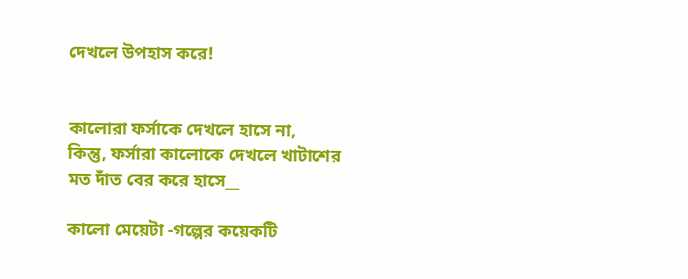দেখলে উপহাস করে!


কালোরা ফর্সাকে দেখলে হাসে না,
কিন্তু, ফর্সারা কালোকে দেখলে খাটাশের
মত দাঁত বের করে হাসে__

কালো মেয়েটা -গল্পের কয়েকটি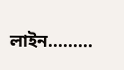লাইন.........